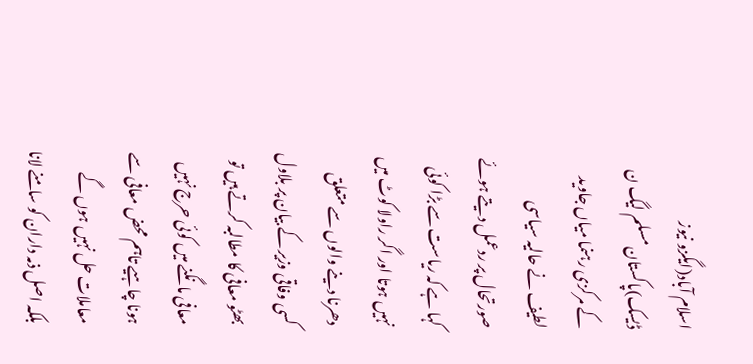اسلام آباد(ایگزو نیوز ڈیسک)پاکستان مسلم لیگ ن کے مرکزی رہنما میاں جاوید لطیف نے حالیہ سیاسی صورتحال پر ردعمل دیتے ہوئے کہا ہے کہ ریاست سے بڑا کوئی نہیں ہوتا اور اگر راولا کوٹ میں دھرنا دینے والوں سے متعلق کسی وفاقی وزیر کے بیان پر بلاول بھٹو معافی کا مطالبہ کرتے ہیں تو معافی مانگنے میں کوئی حرج نہیں ہونا چاہیے تاہم محض معافی سے معاملات حل نہیں ہوں گے بلکہ اصل ذمہ داران کو سامنے لانا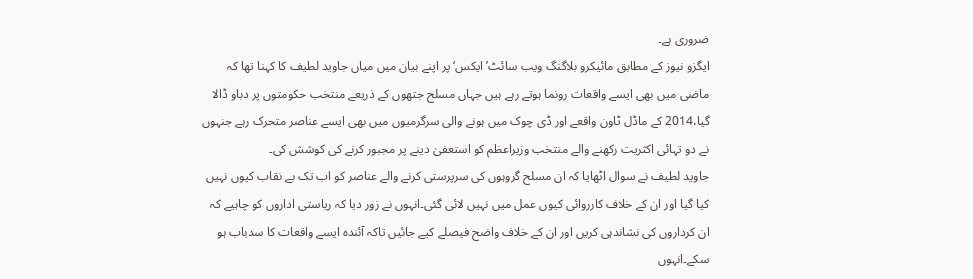ضروری ہے۔
ایگزو نیوز کے مطابق مائیکرو بلاگنگ ویب سائٹ’ایکس‘پر اپنے بیان میں میاں جاوید لطیف کا کہنا تھا کہ ماضی میں بھی ایسے واقعات رونما ہوتے رہے ہیں جہاں مسلح جتھوں کے ذریعے منتخب حکومتوں پر دباو ڈالا گیا،2014 کے ماڈل ٹاون واقعے اور ڈی چوک میں ہونے والی سرگرمیوں میں بھی ایسے عناصر متحرک رہے جنہوں نے دو تہائی اکثریت رکھنے والے منتخب وزیراعظم کو استعفیٰ دینے پر مجبور کرنے کی کوشش کی۔
جاوید لطیف نے سوال اٹھایا کہ ان مسلح گروہوں کی سرپرستی کرنے والے عناصر کو اب تک بے نقاب کیوں نہیں کیا گیا اور ان کے خلاف کارروائی کیوں عمل میں نہیں لائی گئی۔انہوں نے زور دیا کہ ریاستی اداروں کو چاہیے کہ ان کرداروں کی نشاندہی کریں اور ان کے خلاف واضح فیصلے کیے جائیں تاکہ آئندہ ایسے واقعات کا سدباب ہو سکے۔انہوں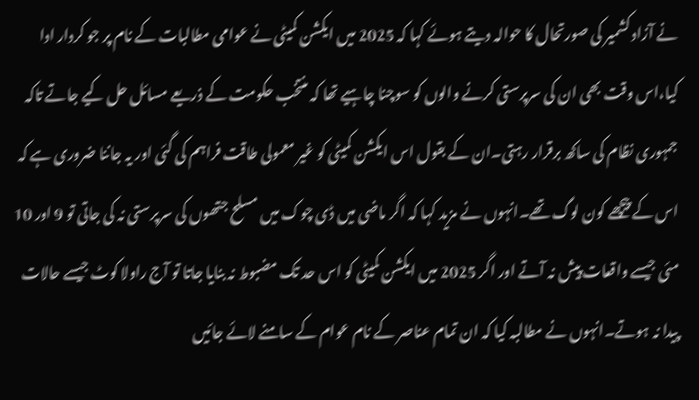نے آزاد کشمیر کی صورتحال کا حوالہ دیتے ہوئے کہا کہ 2025 میں ایکشن کمیٹی نے عوامی مطالبات کے نام پر جو کردار ادا کیا،اس وقت بھی ان کی سرپرستی کرنے والوں کو سوچنا چاہیے تھا کہ منتخب حکومت کے ذریعے مسائل حل کیے جاتے تاکہ جمہوری نظام کی ساکھ برقرار رہتی۔ان کے بقول اس ایکشن کمیٹی کو غیر معمولی طاقت فراہم کی گئی اور یہ جاننا ضروری ہے کہ اس کے پیچھے کون لوگ تھے۔انہوں نے مزید کہا کہ اگر ماضی میں ڈی چوک میں مسلح جتھوں کی سرپرستی نہ کی جاتی تو 9 اور 10 مئی جیسے واقعات پیش نہ آتے اور اگر 2025 میں ایکشن کمیٹی کو اس حد تک مضبوط نہ بنایا جاتا تو آج راولا کوٹ جیسے حالات پیدا نہ ہوتے۔انہوں نے مطالبہ کیا کہ ان تمام عناصر کے نام عوام کے سامنے لائے جائیں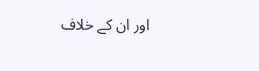اور ان کے خلاف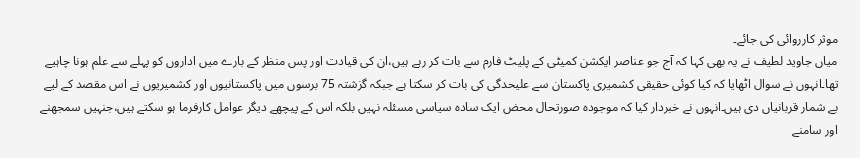موثر کارروائی کی جائے۔
میاں جاوید لطیف نے یہ بھی کہا کہ آج جو عناصر ایکشن کمیٹی کے پلیٹ فارم سے بات کر رہے ہیں،ان کی قیادت اور پس منظر کے بارے میں اداروں کو پہلے سے علم ہونا چاہیے تھا۔انہوں نے سوال اٹھایا کہ کیا کوئی حقیقی کشمیری پاکستان سے علیحدگی کی بات کر سکتا ہے جبکہ گزشتہ 75 برسوں میں پاکستانیوں اور کشمیریوں نے اس مقصد کے لیے بے شمار قربانیاں دی ہیں۔انہوں نے خبردار کیا کہ موجودہ صورتحال محض ایک سادہ سیاسی مسئلہ نہیں بلکہ اس کے پیچھے دیگر عوامل کارفرما ہو سکتے ہیں،جنہیں سمجھنے اور سامنے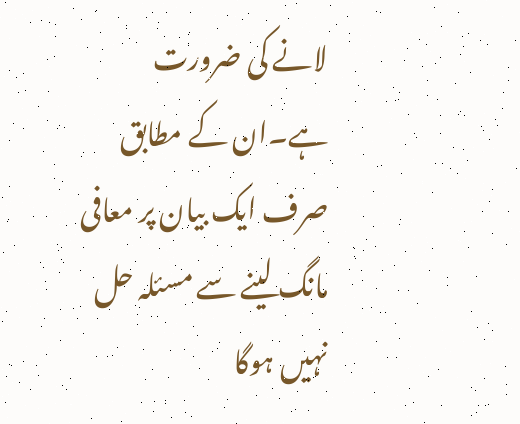لانے کی ضرورت ہے۔ان کے مطابق صرف ایک بیان پر معافی مانگ لینے سے مسئلہ حل نہیں ہوگا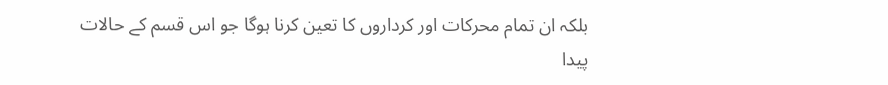بلکہ ان تمام محرکات اور کرداروں کا تعین کرنا ہوگا جو اس قسم کے حالات پیدا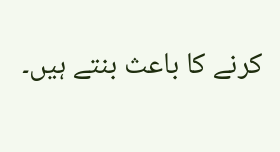کرنے کا باعث بنتے ہیں۔